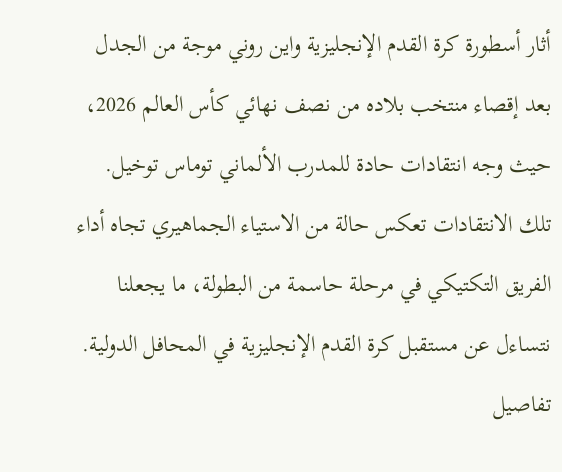أثار أسطورة كرة القدم الإنجليزية واين روني موجة من الجدل بعد إقصاء منتخب بلاده من نصف نهائي كأس العالم 2026، حيث وجه انتقادات حادة للمدرب الألماني توماس توخيل. تلك الانتقادات تعكس حالة من الاستياء الجماهيري تجاه أداء الفريق التكتيكي في مرحلة حاسمة من البطولة، ما يجعلنا نتساءل عن مستقبل كرة القدم الإنجليزية في المحافل الدولية.
تفاصيل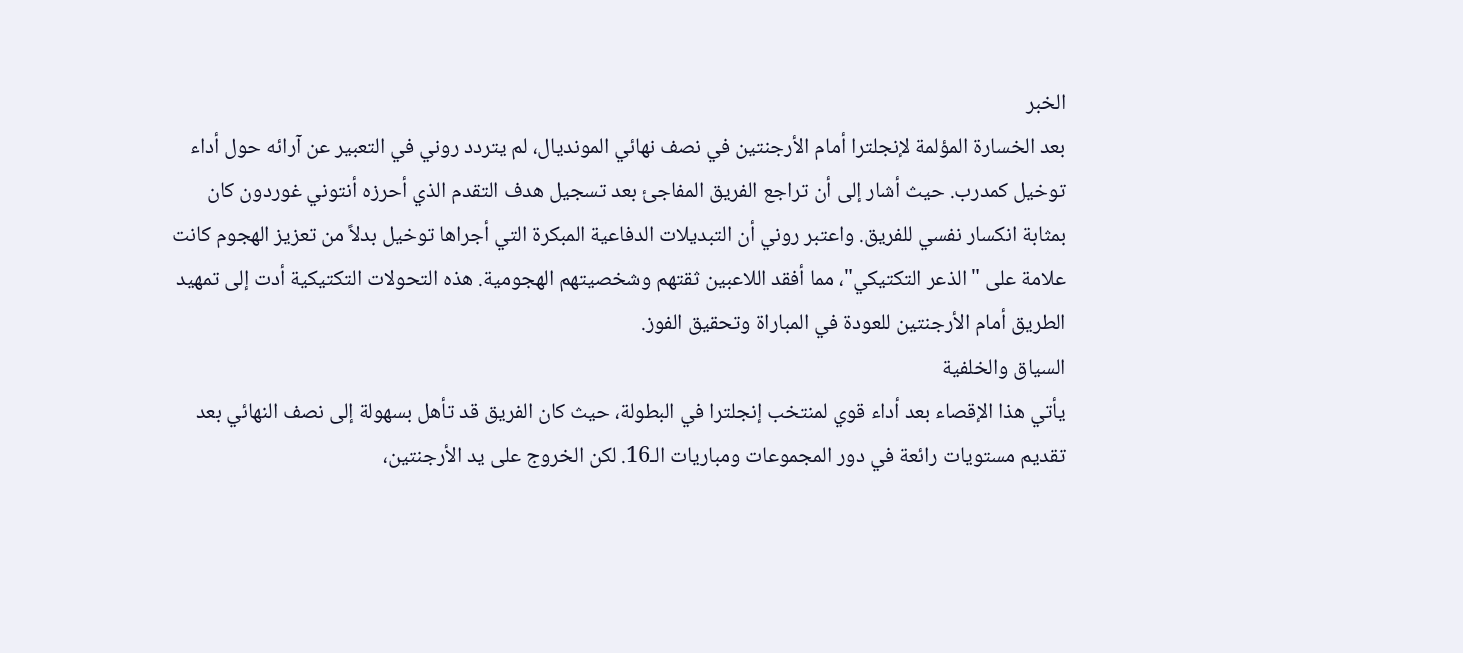الخبر
بعد الخسارة المؤلمة لإنجلترا أمام الأرجنتين في نصف نهائي المونديال، لم يتردد روني في التعبير عن آرائه حول أداء توخيل كمدرب. حيث أشار إلى أن تراجع الفريق المفاجئ بعد تسجيل هدف التقدم الذي أحرزه أنتوني غوردون كان بمثابة انكسار نفسي للفريق. واعتبر روني أن التبديلات الدفاعية المبكرة التي أجراها توخيل بدلاً من تعزيز الهجوم كانت علامة على "الذعر التكتيكي"، مما أفقد اللاعبين ثقتهم وشخصيتهم الهجومية. هذه التحولات التكتيكية أدت إلى تمهيد الطريق أمام الأرجنتين للعودة في المباراة وتحقيق الفوز.
السياق والخلفية
يأتي هذا الإقصاء بعد أداء قوي لمنتخب إنجلترا في البطولة، حيث كان الفريق قد تأهل بسهولة إلى نصف النهائي بعد تقديم مستويات رائعة في دور المجموعات ومباريات الـ16. لكن الخروج على يد الأرجنتين،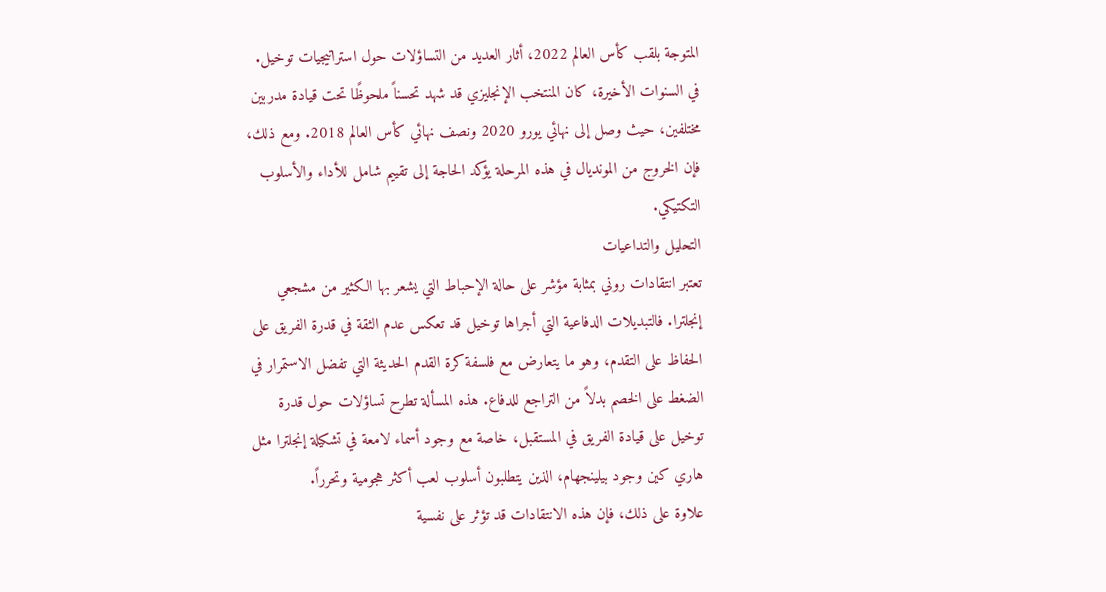المتوجة بلقب كأس العالم 2022، أثار العديد من التساؤلات حول استراتيجيات توخيل. في السنوات الأخيرة، كان المنتخب الإنجليزي قد شهد تحسناً ملحوظًا تحت قيادة مدربين مختلفين، حيث وصل إلى نهائي يورو 2020 ونصف نهائي كأس العالم 2018. ومع ذلك، فإن الخروج من المونديال في هذه المرحلة يؤكد الحاجة إلى تقييم شامل للأداء والأسلوب التكتيكي.
التحليل والتداعيات
تعتبر انتقادات روني بمثابة مؤشر على حالة الإحباط التي يشعر بها الكثير من مشجعي إنجلترا. فالتبديلات الدفاعية التي أجراها توخيل قد تعكس عدم الثقة في قدرة الفريق على الحفاظ على التقدم، وهو ما يتعارض مع فلسفة كرة القدم الحديثة التي تفضل الاستمرار في الضغط على الخصم بدلاً من التراجع للدفاع. هذه المسألة تطرح تساؤلات حول قدرة توخيل على قيادة الفريق في المستقبل، خاصة مع وجود أسماء لامعة في تشكيلة إنجلترا مثل هاري كين وجود بيلينجهام، الذين يتطلبون أسلوب لعب أكثر هجومية وتحرراً.
علاوة على ذلك، فإن هذه الانتقادات قد تؤثر على نفسية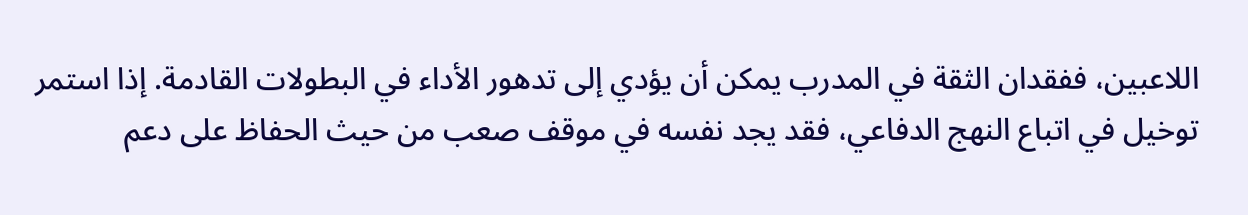اللاعبين، ففقدان الثقة في المدرب يمكن أن يؤدي إلى تدهور الأداء في البطولات القادمة. إذا استمر توخيل في اتباع النهج الدفاعي، فقد يجد نفسه في موقف صعب من حيث الحفاظ على دعم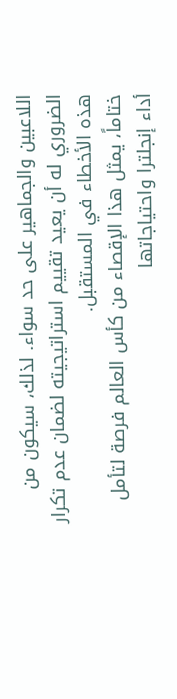اللاعبين والجماهير على حد سواء. لذلك، سيكون من الضروري له أن يعيد تقييم استراتيجيته لضمان عدم تكرار هذه الأخطاء في المستقبل.
ختاماً، يمثل هذا الإقصاء من كأس العالم فرصة لتأمل أداء إنجلترا واحتياجاتها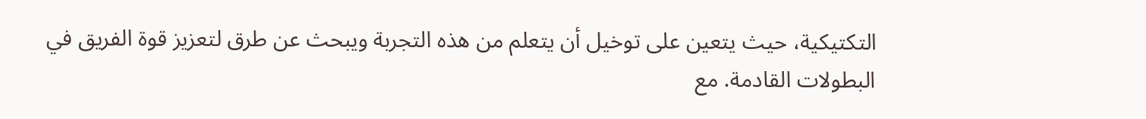التكتيكية، حيث يتعين على توخيل أن يتعلم من هذه التجربة ويبحث عن طرق لتعزيز قوة الفريق في البطولات القادمة. مع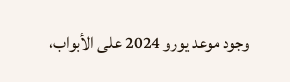وجود موعد يورو 2024 على الأبواب،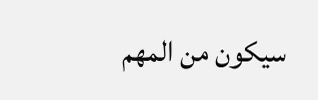سيكون من المهم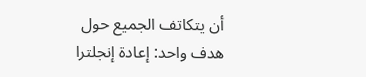أن يتكاتف الجميع حول هدف واحد: إعادة إنجلترا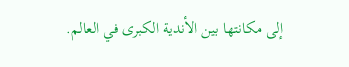إلى مكانتها بين الأندية الكبرى في العالم.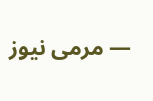— مرمى نيوز